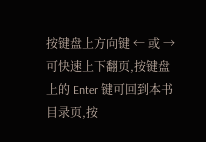按键盘上方向键 ← 或 → 可快速上下翻页,按键盘上的 Enter 键可回到本书目录页,按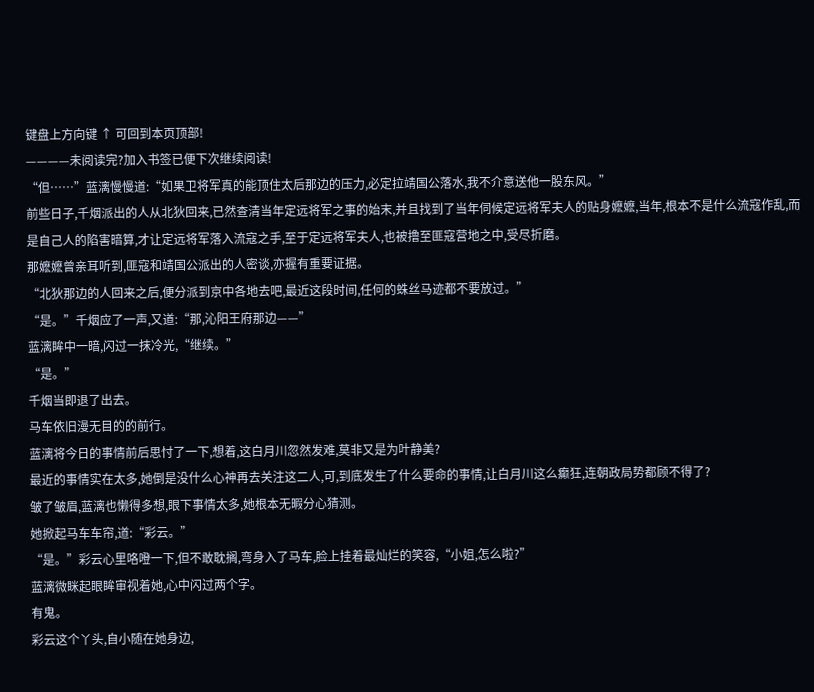键盘上方向键 ↑ 可回到本页顶部!
————未阅读完?加入书签已便下次继续阅读!
“但……”蓝漓慢慢道:“如果卫将军真的能顶住太后那边的压力,必定拉靖国公落水,我不介意送他一股东风。”
前些日子,千烟派出的人从北狄回来,已然查清当年定远将军之事的始末,并且找到了当年伺候定远将军夫人的贴身嬷嬷,当年,根本不是什么流寇作乱,而是自己人的陷害暗算,才让定远将军落入流寇之手,至于定远将军夫人,也被撸至匪寇营地之中,受尽折磨。
那嬷嬷曾亲耳听到,匪寇和靖国公派出的人密谈,亦握有重要证据。
“北狄那边的人回来之后,便分派到京中各地去吧,最近这段时间,任何的蛛丝马迹都不要放过。”
“是。”千烟应了一声,又道:“那,沁阳王府那边——”
蓝漓眸中一暗,闪过一抹冷光,“继续。”
“是。”
千烟当即退了出去。
马车依旧漫无目的的前行。
蓝漓将今日的事情前后思忖了一下,想着,这白月川忽然发难,莫非又是为叶静美?
最近的事情实在太多,她倒是没什么心神再去关注这二人,可,到底发生了什么要命的事情,让白月川这么癫狂,连朝政局势都顾不得了?
皱了皱眉,蓝漓也懒得多想,眼下事情太多,她根本无暇分心猜测。
她掀起马车车帘,道:“彩云。”
“是。”彩云心里咯噔一下,但不敢耽搁,弯身入了马车,脸上挂着最灿烂的笑容,“小姐,怎么啦?”
蓝漓微眯起眼眸审视着她,心中闪过两个字。
有鬼。
彩云这个丫头,自小随在她身边,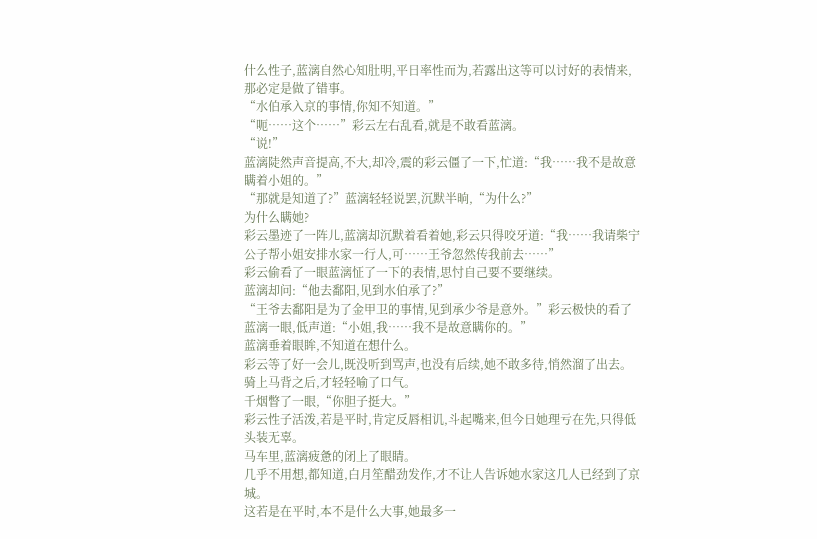什么性子,蓝漓自然心知肚明,平日率性而为,若露出这等可以讨好的表情来,那必定是做了错事。
“水伯承入京的事情,你知不知道。”
“呃……这个……”彩云左右乱看,就是不敢看蓝漓。
“说!”
蓝漓陡然声音提高,不大,却冷,震的彩云僵了一下,忙道:“我……我不是故意瞒着小姐的。”
“那就是知道了?”蓝漓轻轻说罢,沉默半晌,“为什么?”
为什么瞒她?
彩云墨迹了一阵儿,蓝漓却沉默着看着她,彩云只得咬牙道:“我……我请柴宁公子帮小姐安排水家一行人,可……王爷忽然传我前去……”
彩云偷看了一眼蓝漓怔了一下的表情,思忖自己要不要继续。
蓝漓却问:“他去鄱阳,见到水伯承了?”
“王爷去鄱阳是为了金甲卫的事情,见到承少爷是意外。”彩云极快的看了蓝漓一眼,低声道:“小姐,我……我不是故意瞒你的。”
蓝漓垂着眼眸,不知道在想什么。
彩云等了好一会儿,既没听到骂声,也没有后续,她不敢多待,悄然溜了出去。
骑上马背之后,才轻轻喻了口气。
千烟瞥了一眼,“你胆子挺大。”
彩云性子活泼,若是平时,肯定反唇相讥,斗起嘴来,但今日她理亏在先,只得低头装无辜。
马车里,蓝漓疲惫的闭上了眼睛。
几乎不用想,都知道,白月笙醋劲发作,才不让人告诉她水家这几人已经到了京城。
这若是在平时,本不是什么大事,她最多一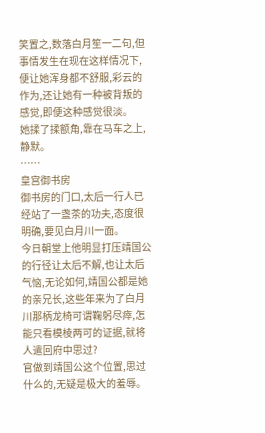笑置之,数落白月笙一二句,但事情发生在现在这样情况下,便让她浑身都不舒服,彩云的作为,还让她有一种被背叛的感觉,即便这种感觉很淡。
她揉了揉额角,靠在马车之上,静默。
……
皇宫御书房
御书房的门口,太后一行人已经站了一盏茶的功夫,态度很明确,要见白月川一面。
今日朝堂上他明显打压靖国公的行径让太后不解,也让太后气恼,无论如何,靖国公都是她的亲兄长,这些年来为了白月川那柄龙椅可谓鞠躬尽瘁,怎能只看模棱两可的证据,就将人遣回府中思过?
官做到靖国公这个位置,思过什么的,无疑是极大的羞辱。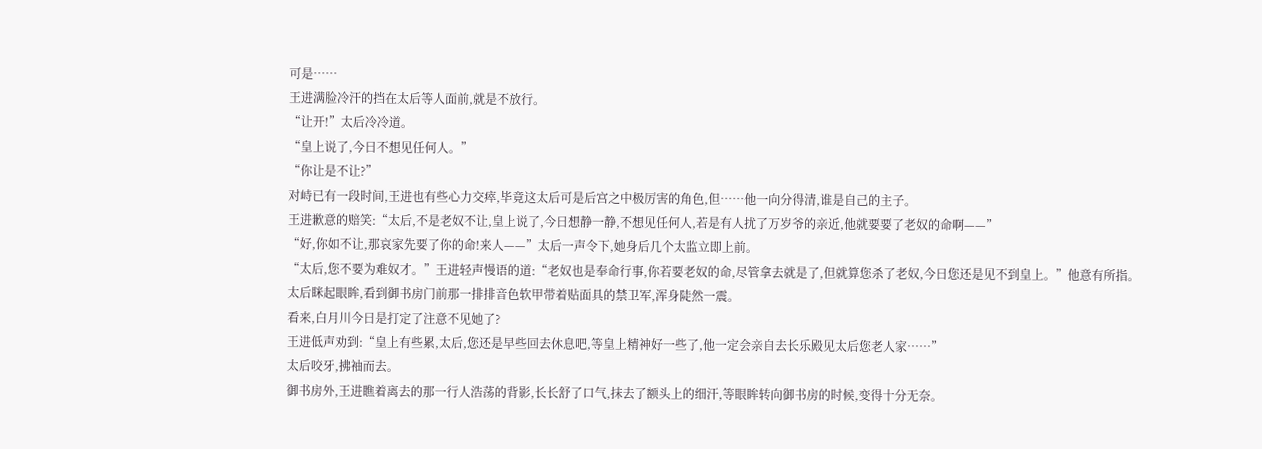可是……
王进满脸冷汗的挡在太后等人面前,就是不放行。
“让开!”太后冷冷道。
“皇上说了,今日不想见任何人。”
“你让是不让?”
对峙已有一段时间,王进也有些心力交瘁,毕竟这太后可是后宫之中极厉害的角色,但……他一向分得清,谁是自己的主子。
王进歉意的赔笑:“太后,不是老奴不让,皇上说了,今日想静一静,不想见任何人,若是有人扰了万岁爷的亲近,他就要要了老奴的命啊——”
“好,你如不让,那哀家先要了你的命!来人——”太后一声令下,她身后几个太监立即上前。
“太后,您不要为难奴才。”王进轻声慢语的道:“老奴也是奉命行事,你若要老奴的命,尽管拿去就是了,但就算您杀了老奴,今日您还是见不到皇上。”他意有所指。
太后眯起眼眸,看到御书房门前那一排排音色软甲带着贴面具的禁卫军,浑身陡然一震。
看来,白月川今日是打定了注意不见她了?
王进低声劝到:“皇上有些累,太后,您还是早些回去休息吧,等皇上精神好一些了,他一定会亲自去长乐殿见太后您老人家……”
太后咬牙,拂袖而去。
御书房外,王进瞧着离去的那一行人浩荡的背影,长长舒了口气,抹去了额头上的细汗,等眼眸转向御书房的时候,变得十分无奈。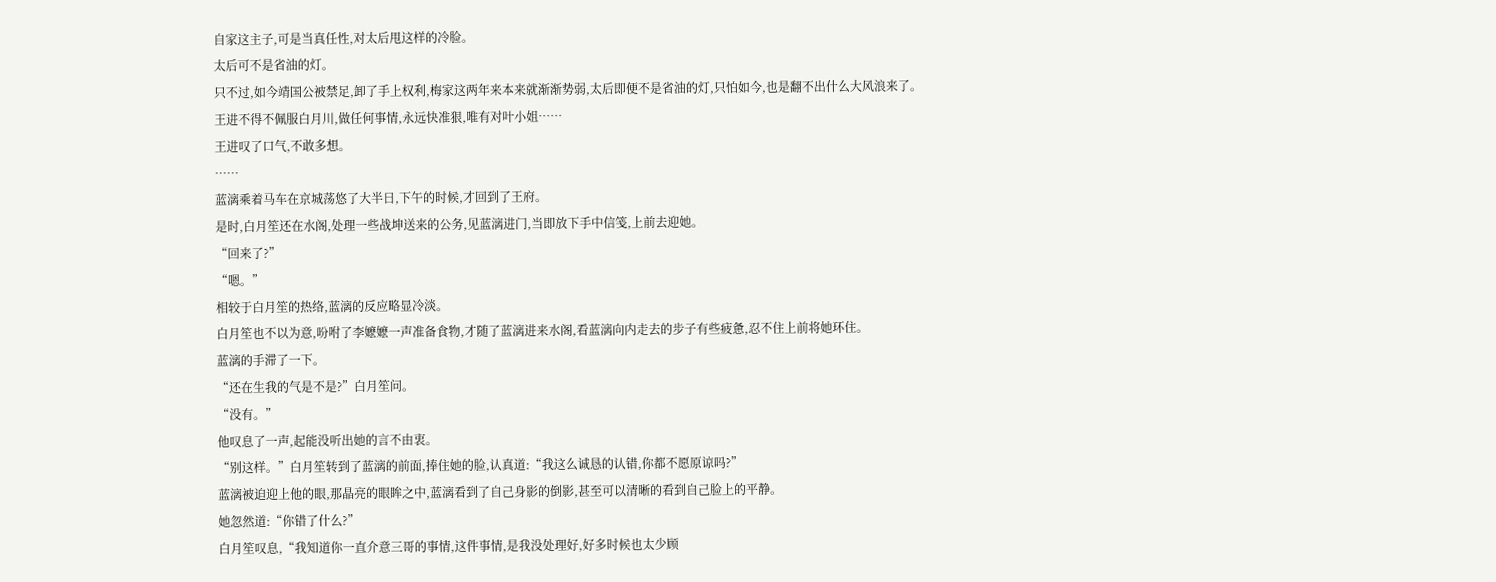自家这主子,可是当真任性,对太后甩这样的冷脸。
太后可不是省油的灯。
只不过,如今靖国公被禁足,卸了手上权利,梅家这两年来本来就渐渐势弱,太后即便不是省油的灯,只怕如今,也是翻不出什么大风浪来了。
王进不得不佩服白月川,做任何事情,永远快准狠,唯有对叶小姐……
王进叹了口气,不敢多想。
……
蓝漓乘着马车在京城荡悠了大半日,下午的时候,才回到了王府。
是时,白月笙还在水阁,处理一些战坤送来的公务,见蓝漓进门,当即放下手中信笺,上前去迎她。
“回来了?”
“嗯。”
相较于白月笙的热络,蓝漓的反应略显冷淡。
白月笙也不以为意,吩咐了李嬷嬷一声准备食物,才随了蓝漓进来水阁,看蓝漓向内走去的步子有些疲惫,忍不住上前将她环住。
蓝漓的手滞了一下。
“还在生我的气是不是?”白月笙问。
“没有。”
他叹息了一声,起能没听出她的言不由衷。
“别这样。”白月笙转到了蓝漓的前面,捧住她的脸,认真道:“我这么诚恳的认错,你都不愿原谅吗?”
蓝漓被迫迎上他的眼,那晶亮的眼眸之中,蓝漓看到了自己身影的倒影,甚至可以清晰的看到自己脸上的平静。
她忽然道:“你错了什么?”
白月笙叹息,“我知道你一直介意三哥的事情,这件事情,是我没处理好,好多时候也太少顾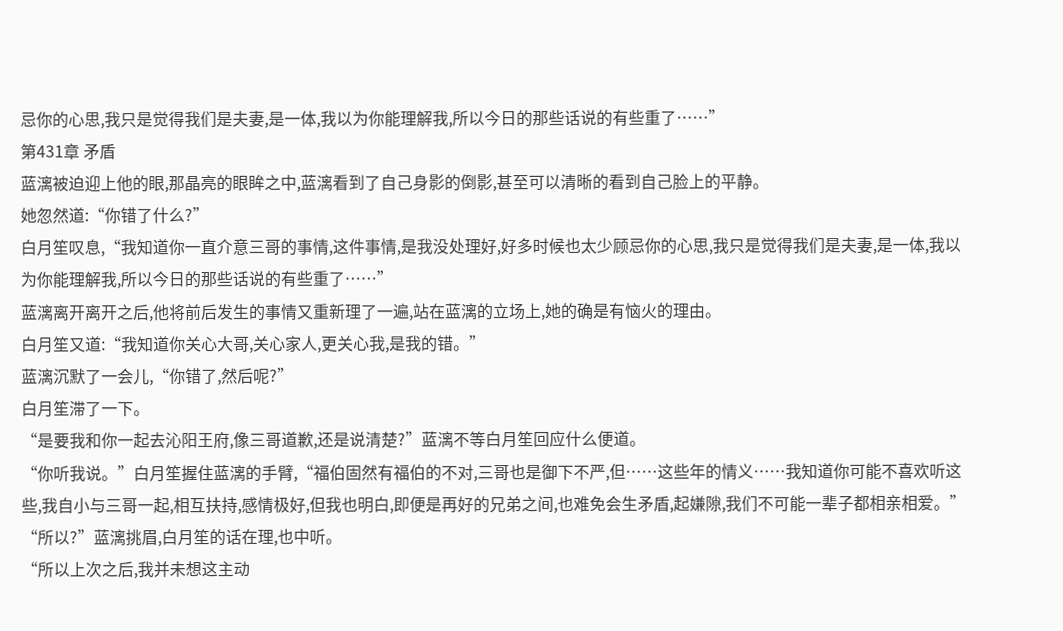忌你的心思,我只是觉得我们是夫妻,是一体,我以为你能理解我,所以今日的那些话说的有些重了……”
第431章 矛盾
蓝漓被迫迎上他的眼,那晶亮的眼眸之中,蓝漓看到了自己身影的倒影,甚至可以清晰的看到自己脸上的平静。
她忽然道:“你错了什么?”
白月笙叹息,“我知道你一直介意三哥的事情,这件事情,是我没处理好,好多时候也太少顾忌你的心思,我只是觉得我们是夫妻,是一体,我以为你能理解我,所以今日的那些话说的有些重了……”
蓝漓离开离开之后,他将前后发生的事情又重新理了一遍,站在蓝漓的立场上,她的确是有恼火的理由。
白月笙又道:“我知道你关心大哥,关心家人,更关心我,是我的错。”
蓝漓沉默了一会儿,“你错了,然后呢?”
白月笙滞了一下。
“是要我和你一起去沁阳王府,像三哥道歉,还是说清楚?”蓝漓不等白月笙回应什么便道。
“你听我说。”白月笙握住蓝漓的手臂,“福伯固然有福伯的不对,三哥也是御下不严,但……这些年的情义……我知道你可能不喜欢听这些,我自小与三哥一起,相互扶持,感情极好,但我也明白,即便是再好的兄弟之间,也难免会生矛盾,起嫌隙,我们不可能一辈子都相亲相爱。”
“所以?”蓝漓挑眉,白月笙的话在理,也中听。
“所以上次之后,我并未想这主动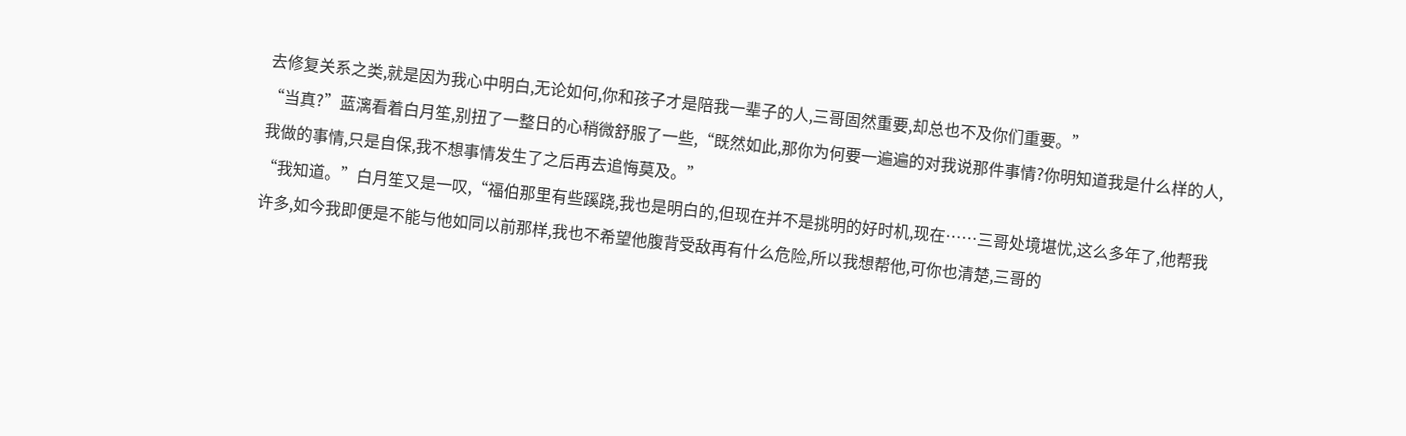去修复关系之类,就是因为我心中明白,无论如何,你和孩子才是陪我一辈子的人,三哥固然重要,却总也不及你们重要。”
“当真?”蓝漓看着白月笙,别扭了一整日的心稍微舒服了一些,“既然如此,那你为何要一遍遍的对我说那件事情?你明知道我是什么样的人,我做的事情,只是自保,我不想事情发生了之后再去追悔莫及。”
“我知道。”白月笙又是一叹,“福伯那里有些蹊跷,我也是明白的,但现在并不是挑明的好时机,现在……三哥处境堪忧,这么多年了,他帮我许多,如今我即便是不能与他如同以前那样,我也不希望他腹背受敌再有什么危险,所以我想帮他,可你也清楚,三哥的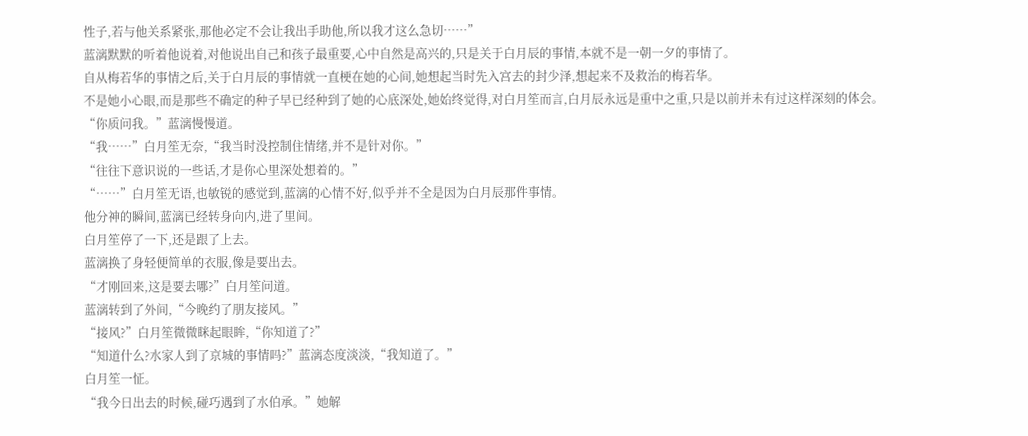性子,若与他关系紧张,那他必定不会让我出手助他,所以我才这么急切……”
蓝漓默默的听着他说着,对他说出自己和孩子最重要,心中自然是高兴的,只是关于白月辰的事情,本就不是一朝一夕的事情了。
自从梅若华的事情之后,关于白月辰的事情就一直梗在她的心间,她想起当时先入宫去的封少泽,想起来不及救治的梅若华。
不是她小心眼,而是那些不确定的种子早已经种到了她的心底深处,她始终觉得,对白月笙而言,白月辰永远是重中之重,只是以前并未有过这样深刻的体会。
“你质问我。”蓝漓慢慢道。
“我……”白月笙无奈,“我当时没控制住情绪,并不是针对你。”
“往往下意识说的一些话,才是你心里深处想着的。”
“……”白月笙无语,也敏锐的感觉到,蓝漓的心情不好,似乎并不全是因为白月辰那件事情。
他分神的瞬间,蓝漓已经转身向内,进了里间。
白月笙停了一下,还是跟了上去。
蓝漓换了身轻便简单的衣服,像是要出去。
“才刚回来,这是要去哪?”白月笙问道。
蓝漓转到了外间,“今晚约了朋友接风。”
“接风?”白月笙微微眯起眼眸,“你知道了?”
“知道什么?水家人到了京城的事情吗?”蓝漓态度淡淡,“我知道了。”
白月笙一怔。
“我今日出去的时候,碰巧遇到了水伯承。”她解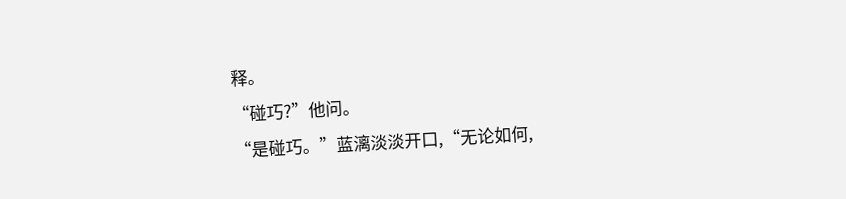释。
“碰巧?”他问。
“是碰巧。”蓝漓淡淡开口,“无论如何,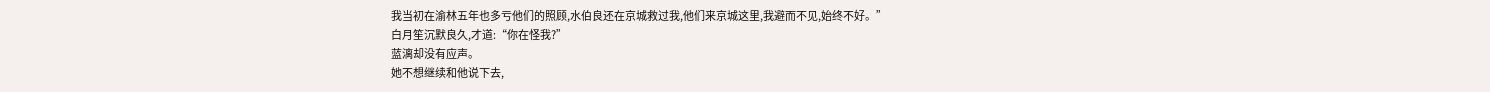我当初在渝林五年也多亏他们的照顾,水伯良还在京城救过我,他们来京城这里,我避而不见,始终不好。”
白月笙沉默良久,才道:“你在怪我?”
蓝漓却没有应声。
她不想继续和他说下去,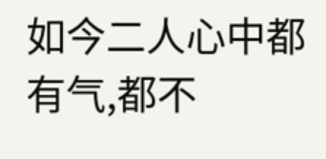如今二人心中都有气,都不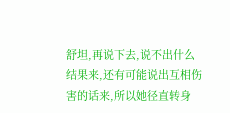舒坦,再说下去,说不出什么结果来,还有可能说出互相伤害的话来,所以她径直转身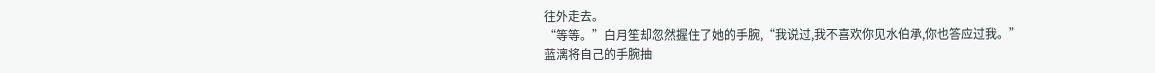往外走去。
“等等。”白月笙却忽然握住了她的手腕,“我说过,我不喜欢你见水伯承,你也答应过我。”
蓝漓将自己的手腕抽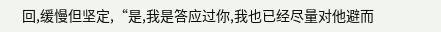回,缓慢但坚定,“是,我是答应过你,我也已经尽量对他避而